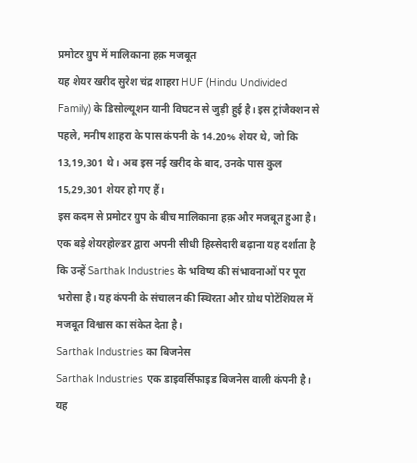प्रमोटर ग्रुप में मालिकाना हक़ मजबूत
यह शेयर खरीद सुरेश चंद्र शाहरा HUF (Hindu Undivided Family) के डिसोल्यूशन यानी विघटन से जुड़ी हुई है। इस ट्रांजैक्शन से पहले, मनीष शाहरा के पास कंपनी के 14.20% शेयर थे, जो कि 13,19,301 थे। अब इस नई खरीद के बाद, उनके पास कुल 15,29,301 शेयर हो गए हैं।
इस कदम से प्रमोटर ग्रुप के बीच मालिकाना हक़ और मजबूत हुआ है। एक बड़े शेयरहोल्डर द्वारा अपनी सीधी हिस्सेदारी बढ़ाना यह दर्शाता है कि उन्हें Sarthak Industries के भविष्य की संभावनाओं पर पूरा भरोसा है। यह कंपनी के संचालन की स्थिरता और ग्रोथ पोटेंशियल में मजबूत विश्वास का संकेत देता है।
Sarthak Industries का बिजनेस
Sarthak Industries एक डाइवर्सिफाइड बिजनेस वाली कंपनी है। यह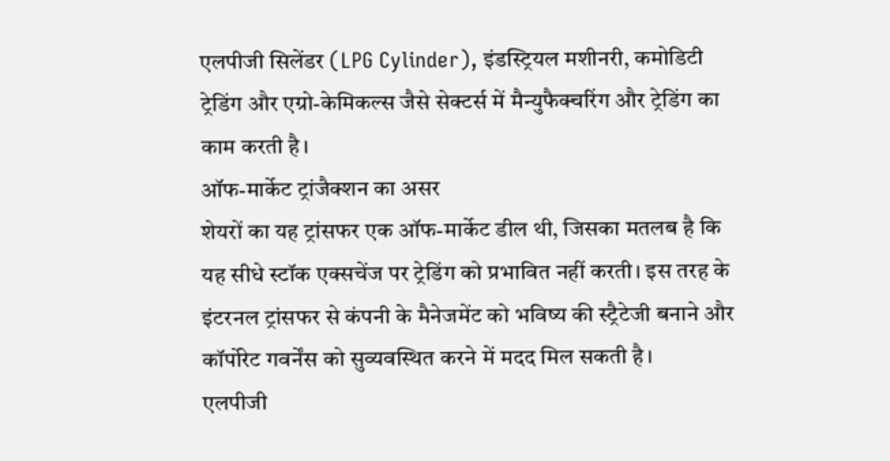एलपीजी सिलेंडर (LPG Cylinder), इंडस्ट्रियल मशीनरी, कमोडिटी ट्रेडिंग और एग्रो-केमिकल्स जैसे सेक्टर्स में मैन्युफैक्चरिंग और ट्रेडिंग का काम करती है।
ऑफ-मार्केट ट्रांजैक्शन का असर
शेयरों का यह ट्रांसफर एक ऑफ-मार्केट डील थी, जिसका मतलब है कि यह सीधे स्टॉक एक्सचेंज पर ट्रेडिंग को प्रभावित नहीं करती। इस तरह के इंटरनल ट्रांसफर से कंपनी के मैनेजमेंट को भविष्य की स्ट्रैटेजी बनाने और कॉर्पोरेट गवर्नेंस को सुव्यवस्थित करने में मदद मिल सकती है।
एलपीजी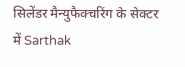सिलेंडर मैन्युफैक्चरिंग के सेक्टर में Sarthak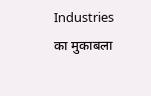Industries का मुकाबला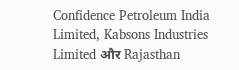Confidence Petroleum India Limited, Kabsons Industries Limited और Rajasthan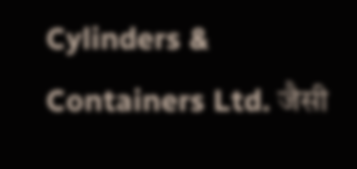Cylinders & Containers Ltd. जैसी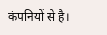कंपनियों से है।